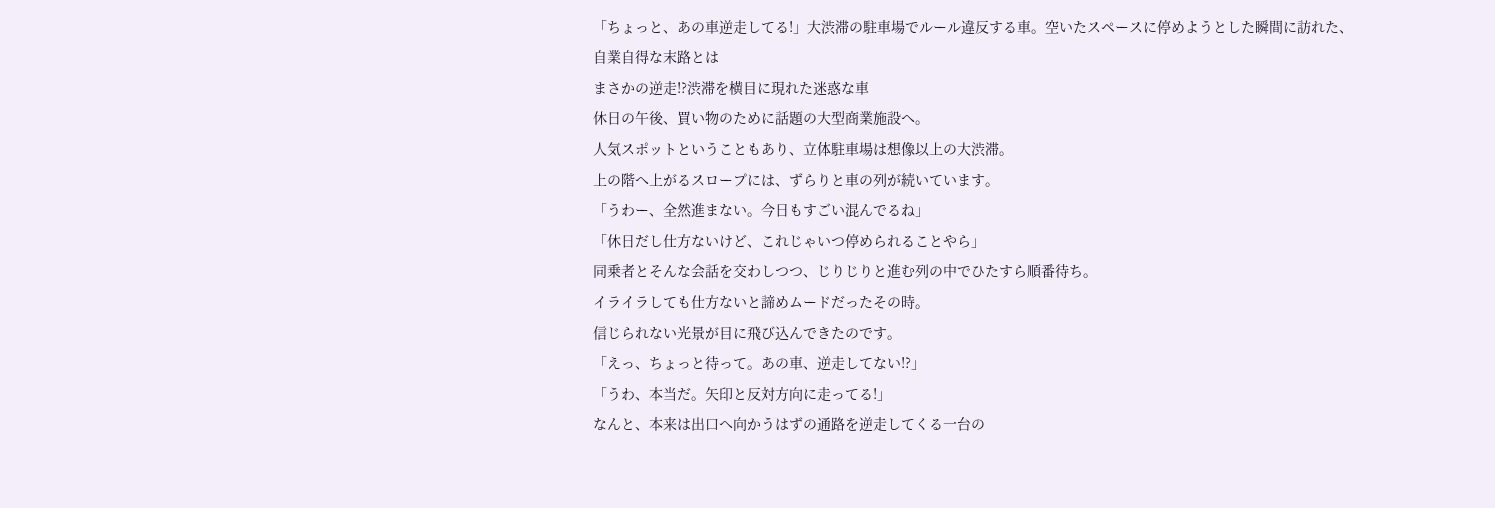「ちょっと、あの車逆走してる!」大渋滞の駐車場でルール違反する車。空いたスペースに停めようとした瞬間に訪れた、自業自得な末路とは
まさかの逆走!?渋滞を横目に現れた迷惑な車
休日の午後、買い物のために話題の大型商業施設へ。
人気スポットということもあり、立体駐車場は想像以上の大渋滞。
上の階へ上がるスロープには、ずらりと車の列が続いています。
「うわー、全然進まない。今日もすごい混んでるね」
「休日だし仕方ないけど、これじゃいつ停められることやら」
同乗者とそんな会話を交わしつつ、じりじりと進む列の中でひたすら順番待ち。
イライラしても仕方ないと諦めムードだったその時。
信じられない光景が目に飛び込んできたのです。
「えっ、ちょっと待って。あの車、逆走してない!?」
「うわ、本当だ。矢印と反対方向に走ってる!」
なんと、本来は出口へ向かうはずの通路を逆走してくる一台の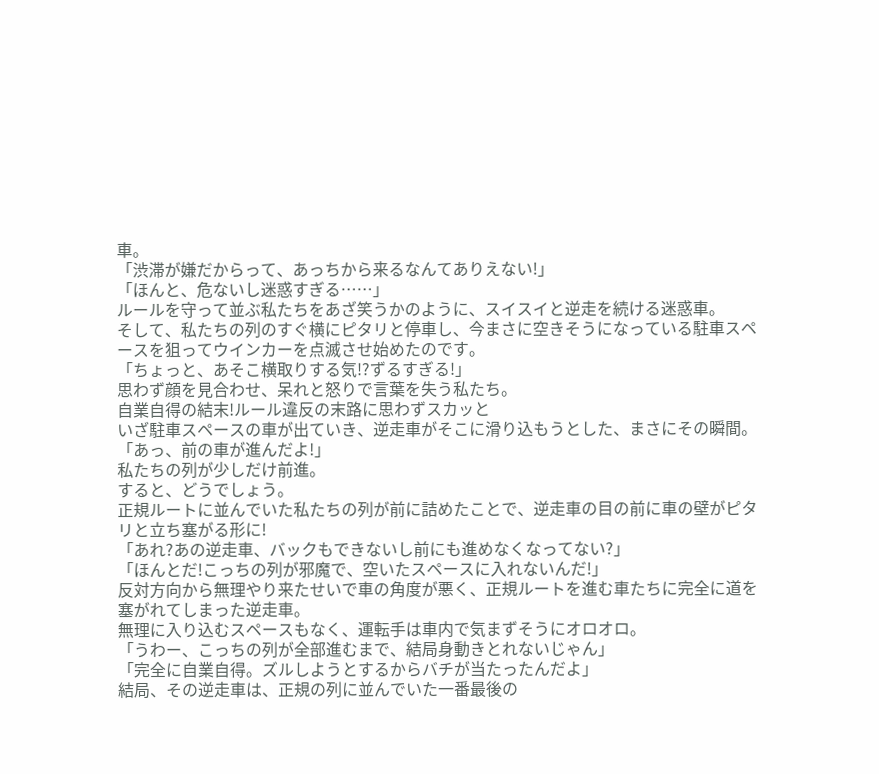車。
「渋滞が嫌だからって、あっちから来るなんてありえない!」
「ほんと、危ないし迷惑すぎる……」
ルールを守って並ぶ私たちをあざ笑うかのように、スイスイと逆走を続ける迷惑車。
そして、私たちの列のすぐ横にピタリと停車し、今まさに空きそうになっている駐車スペースを狙ってウインカーを点滅させ始めたのです。
「ちょっと、あそこ横取りする気!?ずるすぎる!」
思わず顔を見合わせ、呆れと怒りで言葉を失う私たち。
自業自得の結末!ルール違反の末路に思わずスカッと
いざ駐車スペースの車が出ていき、逆走車がそこに滑り込もうとした、まさにその瞬間。
「あっ、前の車が進んだよ!」
私たちの列が少しだけ前進。
すると、どうでしょう。
正規ルートに並んでいた私たちの列が前に詰めたことで、逆走車の目の前に車の壁がピタリと立ち塞がる形に!
「あれ?あの逆走車、バックもできないし前にも進めなくなってない?」
「ほんとだ!こっちの列が邪魔で、空いたスペースに入れないんだ!」
反対方向から無理やり来たせいで車の角度が悪く、正規ルートを進む車たちに完全に道を塞がれてしまった逆走車。
無理に入り込むスペースもなく、運転手は車内で気まずそうにオロオロ。
「うわー、こっちの列が全部進むまで、結局身動きとれないじゃん」
「完全に自業自得。ズルしようとするからバチが当たったんだよ」
結局、その逆走車は、正規の列に並んでいた一番最後の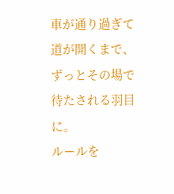車が通り過ぎて道が開くまで、ずっとその場で待たされる羽目に。
ルールを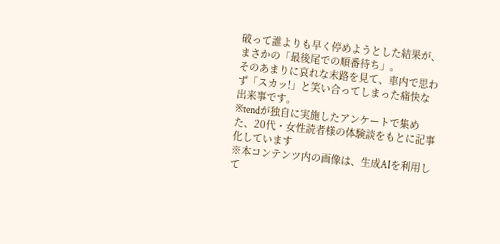破って誰よりも早く停めようとした結果が、まさかの「最後尾での順番待ち」。
そのあまりに哀れな末路を見て、車内で思わず「スカッ!」と笑い合ってしまった痛快な出来事です。
※tendが独自に実施したアンケートで集めた、20代・女性読者様の体験談をもとに記事化しています
※本コンテンツ内の画像は、生成AIを利用して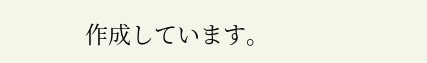作成しています。